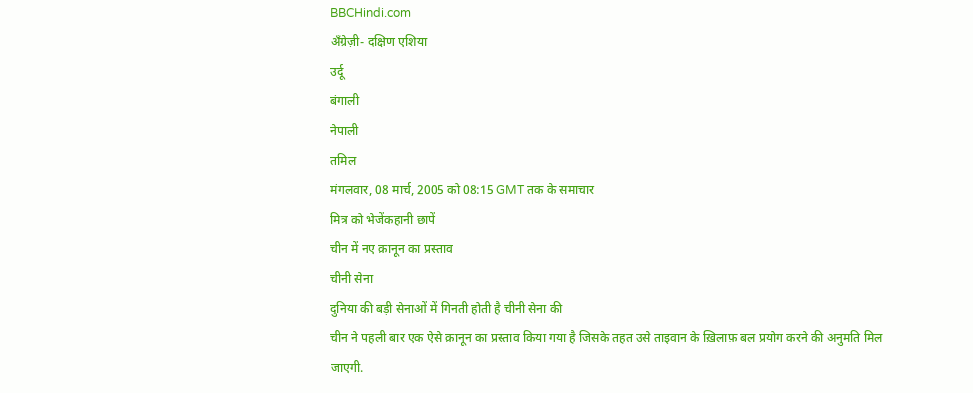BBCHindi.com
अँग्रेज़ी- दक्षिण एशिया
उर्दू
बंगाली
नेपाली
तमिल
मंगलवार, 08 मार्च, 2005 को 08:15 GMT तक के समाचार
मित्र को भेजेंकहानी छापें
चीन में नए क़ानून का प्रस्ताव
चीनी सेना
दुनिया की बड़ी सेनाओं में गिनती होती है चीनी सेना की
चीन ने पहली बार एक ऐसे क़ानून का प्रस्ताव किया गया है जिसके तहत उसे ताइवान के ख़िलाफ़ बल प्रयोग करने की अनुमति मिल जाएगी.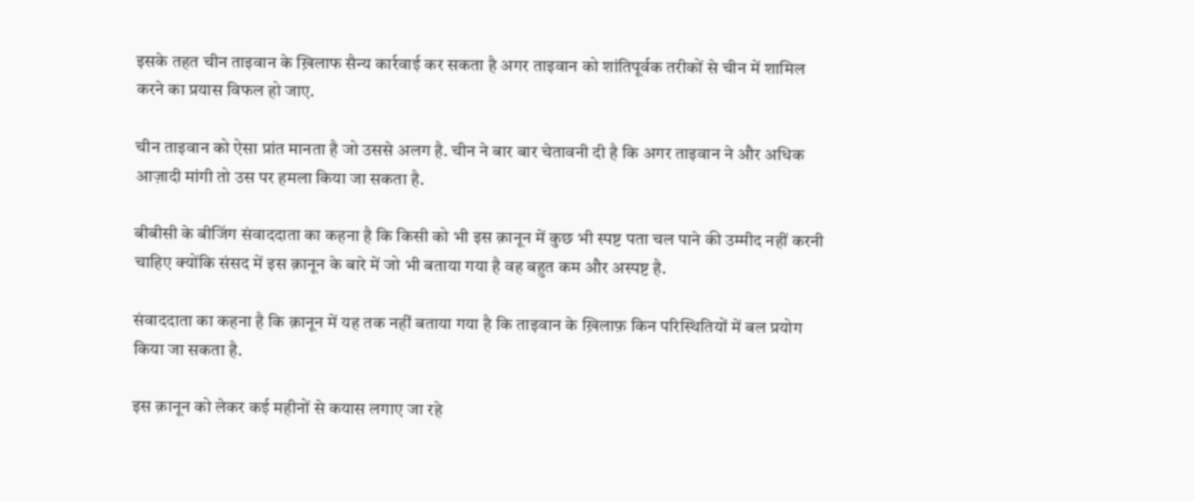इसके तहत चीन ताइवान के ख़िलाफ सैन्य कार्रवाई कर सकता है अगर ताइवान को शांतिपूर्वक तरीकों से चीन में शामिल करने का प्रयास विफल हो जाए.

चीन ताइवान को ऐसा प्रांत मानता है जो उससे अलग है. चीन ने बार बार चेतावनी दी है कि अगर ताइवान ने और अधिक आज़ादी मांगी तो उस पर हमला किया जा सकता है.

बीबीसी के बीजिंग संवाददाता का कहना है कि किसी को भी इस क़ानून में कुछ भी स्पष्ट पता चल पाने की उम्मीद नहीं करनी चाहिए क्योंकि संसद में इस क़ानून के बारे में जो भी बताया गया है वह बहुत कम और अस्पष्ट है.

संवाददाता का कहना है कि क़ानून में यह तक नहीं बताया गया है कि ताइवान के ख़िलाफ़ किन परिस्थितियों में बल प्रयोग किया जा सकता है.

इस क़ानून को लेकर कई महीनों से कयास लगाए जा रहे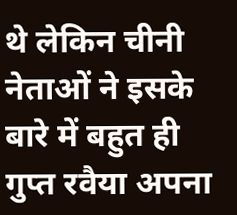थे लेकिन चीनी नेताओं ने इसके बारे में बहुत ही गुप्त रवैया अपना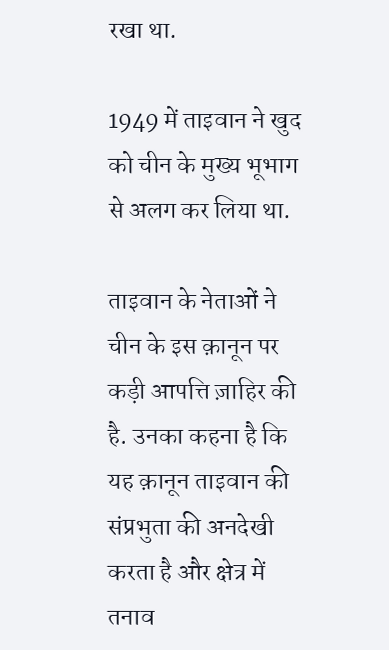रखा था.

1949 में ताइवान ने खुद को चीन के मुख्य भूभाग से अलग कर लिया था.

ताइवान के नेताओं ने चीन के इस क़ानून पर कड़ी आपत्ति ज़ाहिर की है. उनका कहना है कि यह क़ानून ताइवान की संप्रभुता की अनदेखी करता है और क्षेत्र में तनाव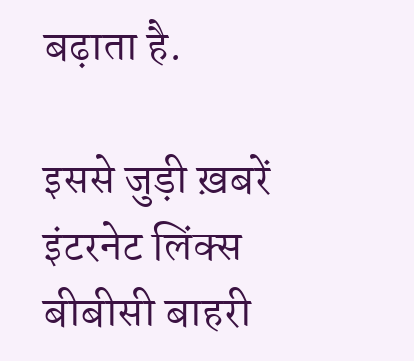बढ़ाता है.

इससे जुड़ी ख़बरें
इंटरनेट लिंक्स
बीबीसी बाहरी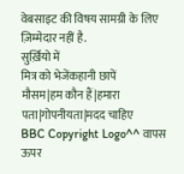वेबसाइट की विषय सामग्री के लिए ज़िम्मेदार नहीं है.
सुर्ख़ियो में
मित्र को भेजेंकहानी छापें
मौसम|हम कौन हैं|हमारा पता|गोपनीयता|मदद चाहिए
BBC Copyright Logo^^ वापस ऊपर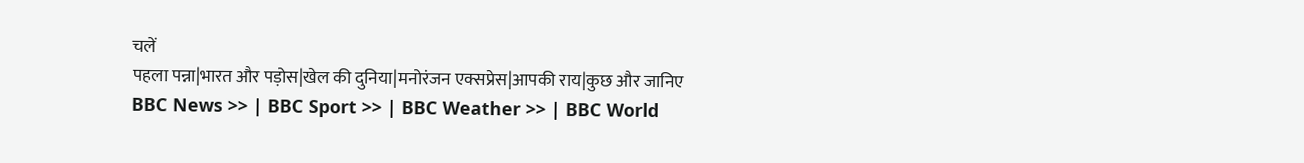चलें
पहला पन्ना|भारत और पड़ोस|खेल की दुनिया|मनोरंजन एक्सप्रेस|आपकी राय|कुछ और जानिए
BBC News >> | BBC Sport >> | BBC Weather >> | BBC World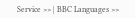Service >> | BBC Languages >>